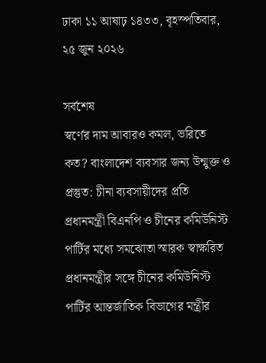ঢাকা ১১ আষাঢ় ১৪৩৩, বৃহস্পতিবার, ২৫ জুন ২০২৬

সর্বশেষ
স্বর্ণের দাম আবারও কমল, ভরিতে কত? বাংলাদেশ ব্যবসার জন্য উন্মুক্ত ও প্রস্তুত: চীনা ব্যবসায়ীদের প্রতি প্রধানমন্ত্রী বিএনপি ও চীনের কমিউনিস্ট পার্টির মধ্যে সমঝোতা স্মারক স্বাক্ষরিত প্রধানমন্ত্রীর সঙ্গে চীনের কমিউনিস্ট পার্টির আন্তর্জাতিক বিভাগের মন্ত্রীর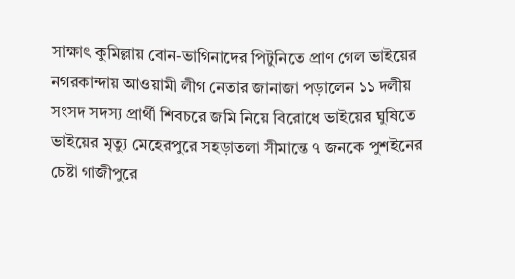সাক্ষাৎ কুমিল্লায় বোন-ভাগিনাদের পিটুনিতে প্রাণ গেল ভাইয়ের নগরকান্দায় আওয়ামী লীগ নেতার জানাজা পড়ালেন ১১ দলীয় সংসদ সদস্য প্রার্থী শিবচরে জমি নিয়ে বিরোধে ভাইয়ের ঘুষিতে ভাইয়ের মৃত্যু মেহেরপুরে সহড়াতলা সীমান্তে ৭ জনকে পুশইনের চেষ্টা গাজীপুরে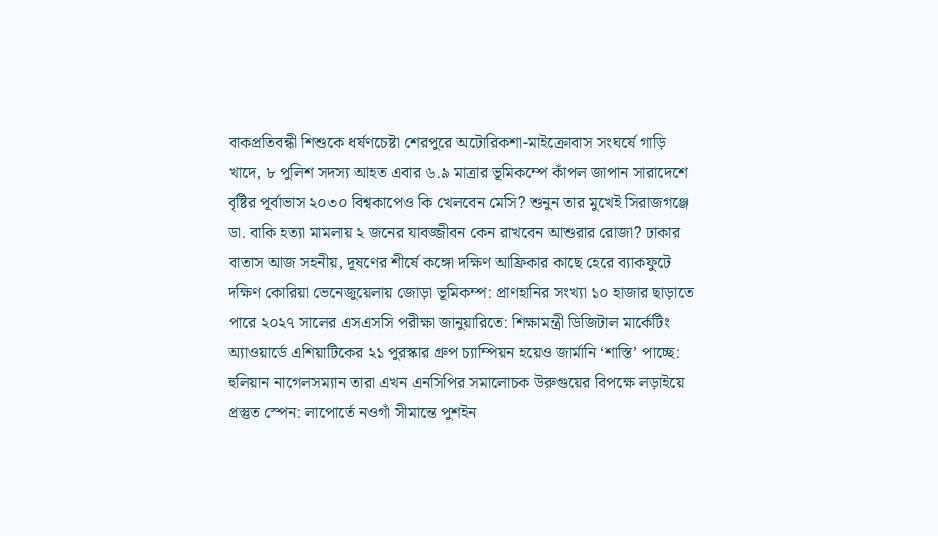বাকপ্রতিবন্ধী শিশুকে ধর্ষণচেষ্টা শেরপুরে অটোরিকশা-মাইক্রোবাস সংঘর্ষে গাড়ি খাদে, ৮ পুলিশ সদস্য আহত এবার ৬.৯ মাত্রার ভূমিকম্পে কাঁপল জাপান সারাদেশে বৃষ্টির পূর্বাভাস ২০৩০ বিশ্বকাপেও কি খেলবেন মেসি? শুনুন তার মুখেই সিরাজগঞ্জে ডা. বাকি হত্যা মামলায় ২ জনের যাবজ্জীবন কেন রাখবেন আশুরার রোজা? ঢাকার বাতাস আজ সহনীয়, দূষণের শীর্ষে কঙ্গো দক্ষিণ আফ্রিকার কাছে হেরে ব্যাকফুটে দক্ষিণ কোরিয়া ভেনেজুয়েলায় জোড়া ভূমিকম্প: প্রাণহানির সংখ্যা ১০ হাজার ছাড়াতে পারে ২০২৭ সালের এসএসসি পরীক্ষা জানুয়ারিতে: শিক্ষামন্ত্রী ডিজিটাল মার্কেটিং অ্যাওয়ার্ডে এশিয়াটিকের ২১ পুরস্কার গ্রুপ চ্যাম্পিয়ন হয়েও জার্মানি ‘শাস্তি’ পাচ্ছে: হুলিয়ান নাগেলসম্যান তারা এখন এনসিপির সমালোচক উরুগুয়ের বিপক্ষে লড়াইয়ে প্রস্তুত স্পেন: লাপোর্তে নওগাঁ সীমান্তে পুশইন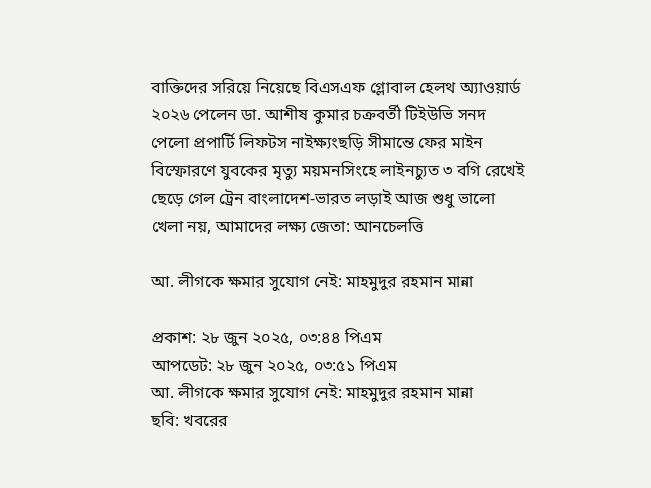বাক্তিদের সরিয়ে নিয়েছে বিএসএফ গ্লোবাল হেলথ অ্যাওয়ার্ড ২০২৬ পেলেন ডা. আশীষ কুমার চক্রবর্তী টিইউভি সনদ পেলো প্রপার্টি লিফটস নাইক্ষ্যংছড়ি সীমান্তে ফের মাইন বিস্ফোরণে যুবকের মৃত্যু ময়মনসিংহে লাইনচ্যুত ৩ বগি রেখেই ছেড়ে গেল ট্রেন বাংলাদেশ-ভারত লড়াই আজ শুধু ভালো খেলা নয়, আমাদের লক্ষ্য জেতা: আনচেলত্তি

আ. লীগকে ক্ষমার সুযোগ নেই: মাহমুদুর রহমান মান্না

প্রকাশ: ২৮ জুন ২০২৫, ০৩:৪৪ পিএম
আপডেট: ২৮ জুন ২০২৫, ০৩:৫১ পিএম
আ. লীগকে ক্ষমার সুযোগ নেই: মাহমুদুর রহমান মান্না
ছবি: খবরের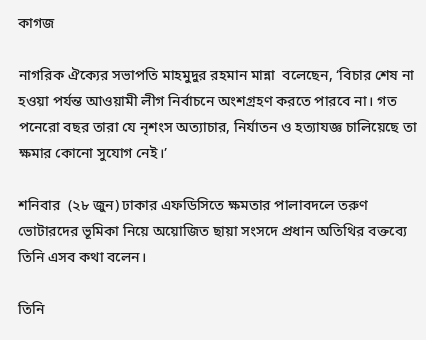কাগজ

নাগরিক ঐক্যের সভাপতি মাহমুদুর রহমান মান্না  বলেছেন, ‘বিচার শেষ না হওয়া পর্যন্ত আওয়ামী লীগ নির্বাচনে অংশগ্রহণ করতে পারবে না। গত পনেরো বছর তারা যে নৃশংস অত্যাচার, নির্যাতন ও হত্যাযজ্ঞ চালিয়েছে তা ক্ষমার কোনো সুযোগ নেই।’

শনিবার  (২৮ জুন) ঢাকার এফডিসিতে ক্ষমতার পালাবদলে তরুণ ভোটারদের ভূমিকা নিয়ে অয়োজিত ছায়া সংসদে প্রধান অতিথির বক্তব্যে তিনি এসব কথা বলেন।

তিনি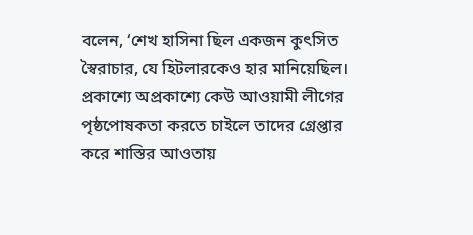বলেন, ‘শেখ হাসিনা ছিল একজন কুৎসিত স্বৈরাচার, যে হিটলারকেও হার মানিয়েছিল। প্রকাশ্যে অপ্রকাশ্যে কেউ আওয়ামী লীগের পৃষ্ঠপোষকতা করতে চাইলে তাদের গ্রেপ্তার করে শাস্তির আওতায়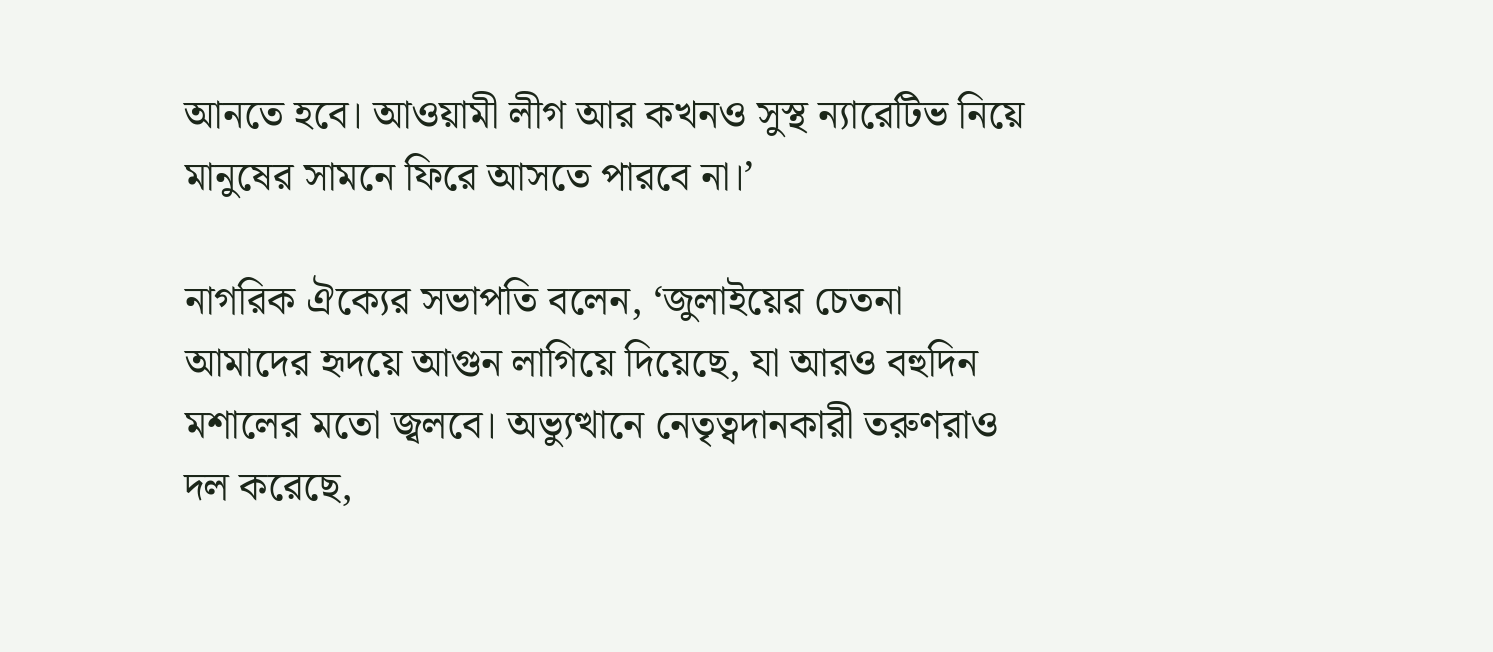আনতে হবে। আওয়ামী লীগ আর কখনও সুস্থ ন্যারেটিভ নিয়ে মানুষের সামনে ফিরে আসতে পারবে না।’

নাগরিক ঐক্যের সভাপতি বলেন, ‘জুলাইয়ের চেতনা আমাদের হৃদয়ে আগুন লাগিয়ে দিয়েছে, যা আরও বহুদিন মশালের মতো জ্বলবে। অভ্যুত্থানে নেতৃত্বদানকারী তরুণরাও দল করেছে,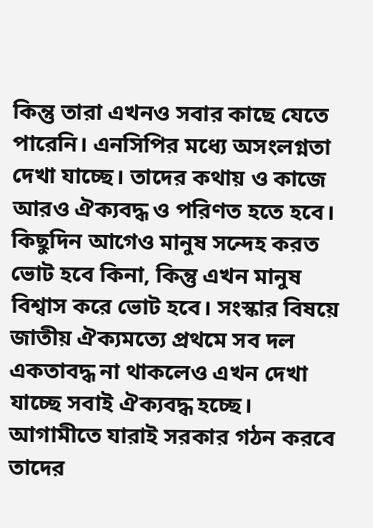কিন্তু তারা এখনও সবার কাছে যেতে পারেনি। এনসিপির মধ্যে অসংলগ্নতা দেখা যাচ্ছে। তাদের কথায় ও কাজে আরও ঐক্যবদ্ধ ও পরিণত হতে হবে। কিছুদিন আগেও মানুষ সন্দেহ করত ভোট হবে কিনা, কিন্তু এখন মানুষ বিশ্বাস করে ভোট হবে। সংস্কার বিষয়ে জাতীয় ঐক্যমত্যে প্রথমে সব দল একতাবদ্ধ না থাকলেও এখন দেখা যাচ্ছে সবাই ঐক্যবদ্ধ হচ্ছে। আগামীতে যারাই সরকার গঠন করবে তাদের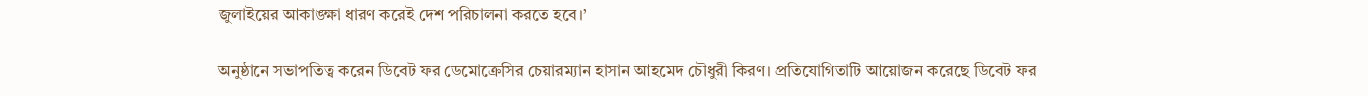জুলাইয়ের আকাঙ্ক্ষা ধারণ করেই দেশ পরিচালনা করতে হবে।’

অনুষ্ঠানে সভাপতিত্ব করেন ডিবেট ফর ডেমোক্রেসির চেয়ারম্যান হাসান আহমেদ চৌধুরী কিরণ। প্রতিযোগিতাটি আয়োজন করেছে ডিবেট ফর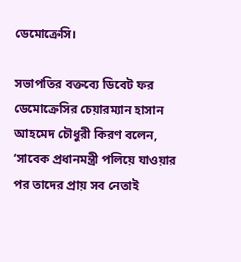ডেমোক্রেসি।

সভাপতির বক্তব্যে ডিবেট ফর ডেমোক্রেসির চেয়ারম্যান হাসান আহমেদ চৌধুরী কিরণ বলেন, ‘সাবেক প্রধানমন্ত্রী পলিয়ে যাওয়ার পর তাদের প্রায় সব নেতাই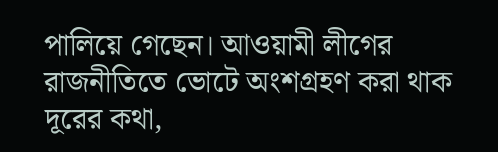পালিয়ে গেছেন। আওয়ামী লীগের রাজনীতিতে ভোটে অংশগ্রহণ করা থাক দূরের কথা,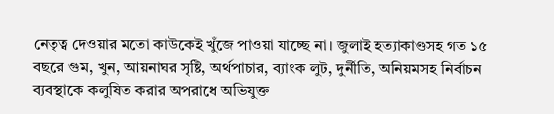নেতৃত্ব দেওয়ার মতো কাউকেই খুঁজে পাওয়া যাচ্ছে না। জুলাই হত্যাকাণ্ডসহ গত ১৫ বছরে গুম, খুন, আয়নাঘর সৃষ্টি, অর্থপাচার, ব্যাংক লুট, দুর্নীতি, অনিয়মসহ নির্বাচন ব্যবস্থাকে কলুষিত করার অপরাধে অভিযুক্ত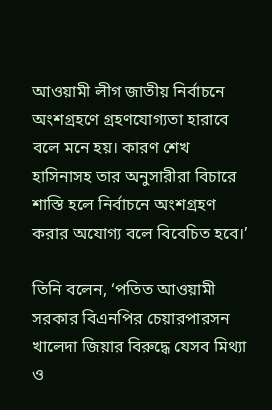আওয়ামী লীগ জাতীয় নির্বাচনে অংশগ্রহণে গ্রহণযোগ্যতা হারাবে বলে মনে হয়। কারণ শেখ হাসিনাসহ তার অনুসারীরা বিচারে শাস্তি হলে নির্বাচনে অংশগ্রহণ করার অযোগ্য বলে বিবেচিত হবে।’

তিনি বলেন, ‘পতিত আওয়ামী সরকার বিএনপির চেয়ারপারসন খালেদা জিয়ার বিরুদ্ধে যেসব মিথ্যা ও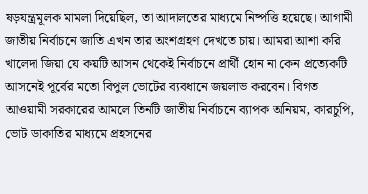ষড়যন্ত্রমূলক মামলা দিয়েছিল, তা আদালতের মাধ্যমে নিষ্পত্তি হয়েছে। আগামী জাতীয় নির্বাচনে জাতি এখন তার অংশগ্রহণ দেখতে চায়। আমরা আশা করি খালেদা জিয়া যে কয়টি আসন থেকেই নির্বাচনে প্রার্থী হোন না কেন প্রত্যেকটি আসনেই পূর্বের মতো বিপুল ভোটের ব্যবধানে জয়লাভ করবেন। বিগত আওয়ামী সরকারের আমলে তিনটি জাতীয় নির্বাচনে ব্যাপক অনিয়ম, কারচুপি, ভোট ডাকাতির মাধ্যমে প্রহসনের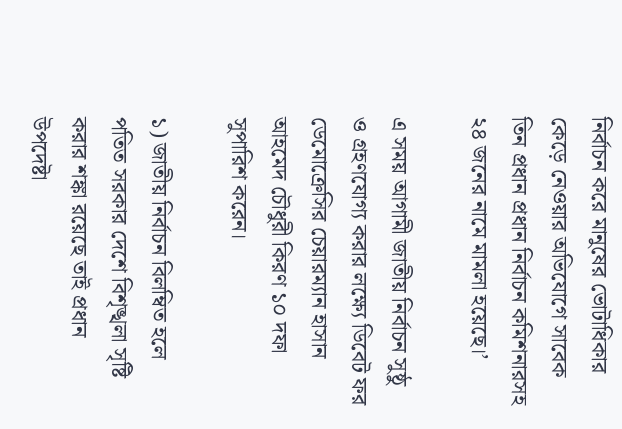নির্বাচন করে মানুষের ভোটাধিকার কেড়ে নেওয়ার অভিযোগে সাবেক তিন প্রধান প্রধান নির্বাচন কমিশনারসহ ২৪ জনের নামে মামলা হয়েছে।’

এ সময় আগামী জাতীয় নির্বাচন সুষ্ঠু ও গ্রহণযোগ্য করার লক্ষ্যে ডিবেট ফর ডেমোক্রেসির চেয়ারম্যান হাসান আহমেদ চৌধুরী কিরণ ১০ দফা সুপারিশ করেন।

১) জাতীয় নির্বাচন বিলম্বিত হলে পতিত সরকার দেশে বিশৃঙ্খলা সৃষ্টি করার শঙ্কা রয়েছে তাই প্রধান উপদেষ্টা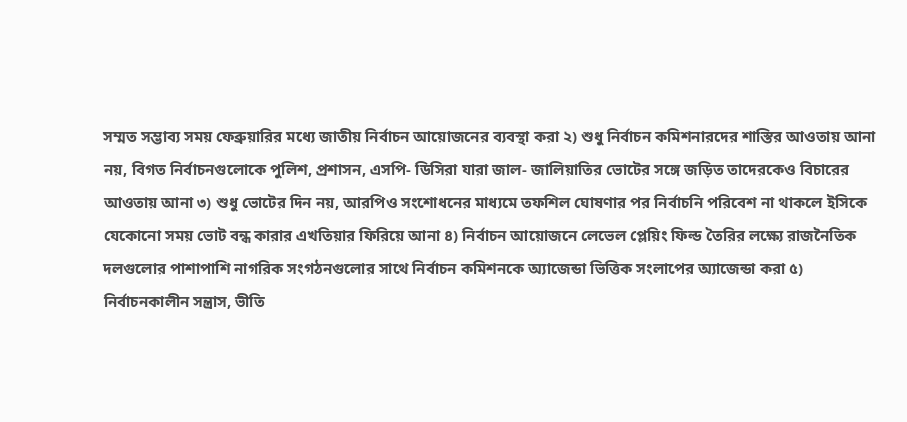সম্মত সম্ভাব্য সময় ফেব্রুয়ারির মধ্যে জাতীয় নির্বাচন আয়োজনের ব্যবস্থা করা ২) শুধু নির্বাচন কমিশনারদের শাস্তির আওতায় আনা নয়, বিগত নির্বাচনগুলোকে পুলিশ, প্রশাসন, এসপি- ডিসিরা যারা জাল- জালিয়াতির ভোটের সঙ্গে জড়িত তাদেরকেও বিচারের আওতায় আনা ৩) শুধু ভোটের দিন নয়, আরপিও সংশোধনের মাধ্যমে তফশিল ঘোষণার পর নির্বাচনি পরিবেশ না থাকলে ইসিকে যেকোনো সময় ভোট বন্ধ কারার এখতিয়ার ফিরিয়ে আনা ৪) নির্বাচন আয়োজনে লেভেল প্লেয়িং ফিল্ড তৈরির লক্ষ্যে রাজনৈতিক দলগুলোর পাশাপাশি নাগরিক সংগঠনগুলোর সাথে নির্বাচন কমিশনকে অ্যাজেন্ডা ভিত্তিক সংলাপের অ্যাজেন্ডা করা ৫) নির্বাচনকালীন সন্ত্রাস, ভীতি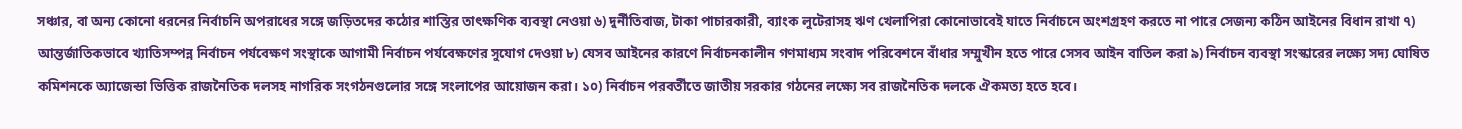সঞ্চার, বা অন্য কোনো ধরনের নির্বাচনি অপরাধের সঙ্গে জড়িতদের কঠোর শাস্তির তাৎক্ষণিক ব্যবস্থা নেওয়া ৬) দুর্নীতিবাজ, টাকা পাচারকারী, ব্যাংক লুটেরাসহ ঋণ খেলাপিরা কোনোভাবেই যাতে নির্বাচনে অংশগ্রহণ করতে না পারে সেজন্য কঠিন আইনের বিধান রাখা ৭) আন্তর্জাতিকভাবে খ্যাতিসম্পন্ন নির্বাচন পর্যবেক্ষণ সংস্থাকে আগামী নির্বাচন পর্যবেক্ষণের সুযোগ দেওয়া ৮) যেসব আইনের কারণে নির্বাচনকালীন গণমাধ্যম সংবাদ পরিবেশনে বাঁধার সম্মুখীন হতে পারে সেসব আইন বাতিল করা ৯) নির্বাচন ব্যবস্থা সংস্কারের লক্ষ্যে সদ্য ঘোষিত কমিশনকে অ্যাজেন্ডা ভিত্তিক রাজনৈতিক দলসহ নাগরিক সংগঠনগুলোর সঙ্গে সংলাপের আয়োজন করা। ১০) নির্বাচন পরবর্তীতে জাতীয় সরকার গঠনের লক্ষ্যে সব রাজনৈতিক দলকে ঐকমত্য হতে হবে।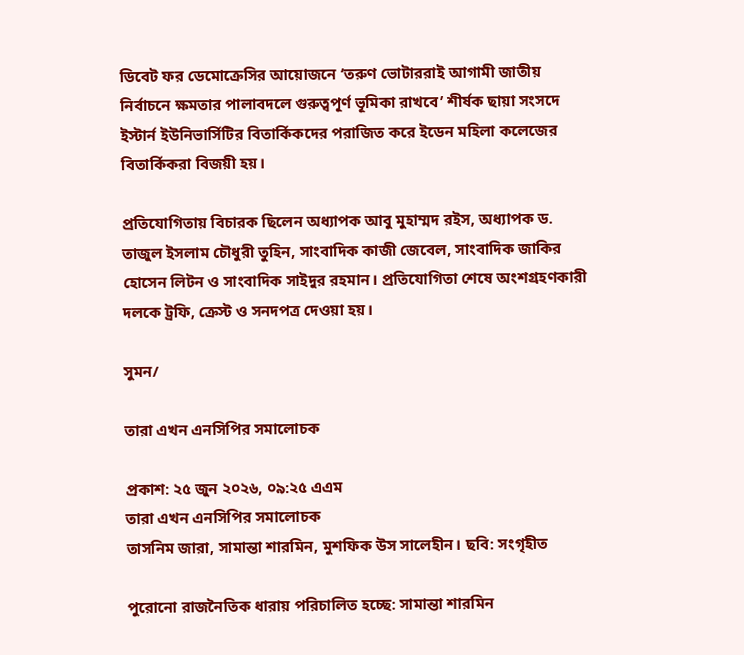ডিবেট ফর ডেমোক্রেসির আয়োজনে ‘তরুণ ভোটাররাই আগামী জাতীয় নির্বাচনে ক্ষমতার পালাবদলে গুরুত্বপূর্ণ ভূমিকা রাখবে’ শীর্ষক ছায়া সংসদে ইস্টার্ন ইউনিভার্সিটির বিতার্কিকদের পরাজিত করে ইডেন মহিলা কলেজের বিতার্কিকরা বিজয়ী হয়।

প্রতিযোগিতায় বিচারক ছিলেন অধ্যাপক আবু মুহাম্মদ রইস, অধ্যাপক ড. তাজুল ইসলাম চৌধুরী তুহিন, সাংবাদিক কাজী জেবেল, সাংবাদিক জাকির হোসেন লিটন ও সাংবাদিক সাইদুর রহমান। প্রতিযোগিতা শেষে অংশগ্রহণকারী দলকে ট্রফি, ক্রেস্ট ও সনদপত্র দেওয়া হয়।

সুমন/

তারা এখন এনসিপির সমালোচক

প্রকাশ: ২৫ জুন ২০২৬, ০৯:২৫ এএম
তারা এখন এনসিপির সমালোচক
তাসনিম জারা, সামান্তা শারমিন, মুশফিক উস সালেহীন। ছবি: সংগৃহীত

পুরোনো রাজনৈতিক ধারায় পরিচালিত হচ্ছে: সামান্তা শারমিন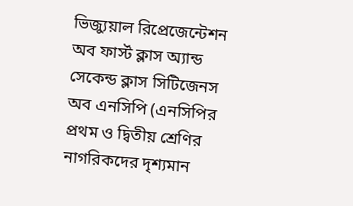ভিজ্যুয়াল রিপ্রেজেন্টেশন অব ফার্স্ট ক্লাস অ্যান্ড সেকেন্ড ক্লাস সিটিজেনস অব এনসিপি (এনসিপির প্রথম ও দ্বিতীয় শ্রেণির নাগরিকদের দৃশ্যমান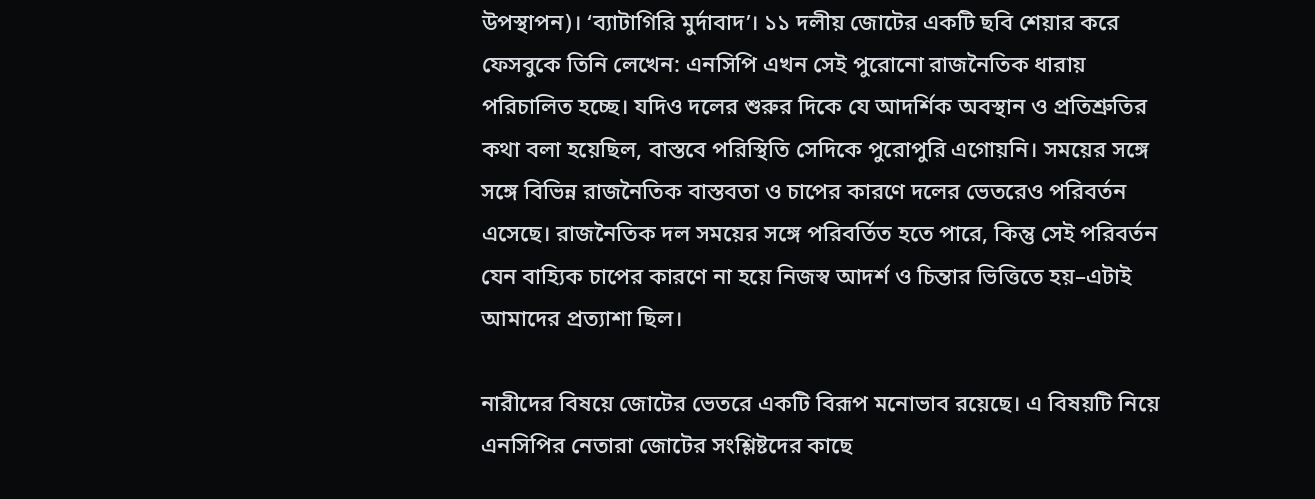উপস্থাপন)। ‘ব্যাটাগিরি মুর্দাবাদ’। ১১ দলীয় জোটের একটি ছবি শেয়ার করে ফেসবুকে তিনি লেখেন: এনসিপি এখন সেই পুরোনো রাজনৈতিক ধারায় পরিচালিত হচ্ছে। যদিও দলের শুরুর দিকে যে আদর্শিক অবস্থান ও প্রতিশ্রুতির কথা বলা হয়েছিল, বাস্তবে পরিস্থিতি সেদিকে পুরোপুরি এগোয়নি। সময়ের সঙ্গে সঙ্গে বিভিন্ন রাজনৈতিক বাস্তবতা ও চাপের কারণে দলের ভেতরেও পরিবর্তন এসেছে। রাজনৈতিক দল সময়ের সঙ্গে পরিবর্তিত হতে পারে, কিন্তু সেই পরিবর্তন যেন বাহ্যিক চাপের কারণে না হয়ে নিজস্ব আদর্শ ও চিন্তার ভিত্তিতে হয়–এটাই আমাদের প্রত্যাশা ছিল।

নারীদের বিষয়ে জোটের ভেতরে একটি বিরূপ মনোভাব রয়েছে। এ বিষয়টি নিয়ে এনসিপির নেতারা জোটের সংশ্লিষ্টদের কাছে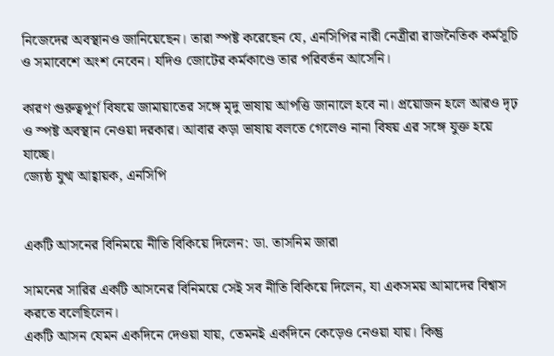নিজেদের অবস্থানও জানিয়েছেন। তারা স্পষ্ট করেছেন যে, এনসিপির নারী নেত্রীরা রাজনৈতিক কর্মসূচি ও সমাবেশে অংশ নেবেন। যদিও জোটের কর্মকাণ্ডে তার পরিবর্তন আসেনি।

কারণ গুরুত্বপূর্ণ বিষয়ে জামায়াতের সঙ্গে মৃদু ভাষায় আপত্তি জানালে হবে না। প্রয়োজন হলে আরও দৃঢ় ও স্পষ্ট অবস্থান নেওয়া দরকার। আবার কড়া ভাষায় বলতে গেলেও নানা বিষয় এর সঙ্গে যুক্ত হয়ে যাচ্ছে।
জ্যেষ্ঠ যুগ্ম আহ্বায়ক, এনসিপি


একটি আসনের বিনিময়ে নীতি বিকিয়ে দিলেন: ডা. তাসনিম জারা

সামনের সারির একটি আসনের বিনিময়ে সেই সব নীতি বিকিয়ে দিলেন, যা একসময় আমাদের বিশ্বাস করতে বলেছিলেন।
একটি আসন যেমন একদিনে দেওয়া যায়, তেমনই একদিনে কেড়েও নেওয়া যায়। কিন্তু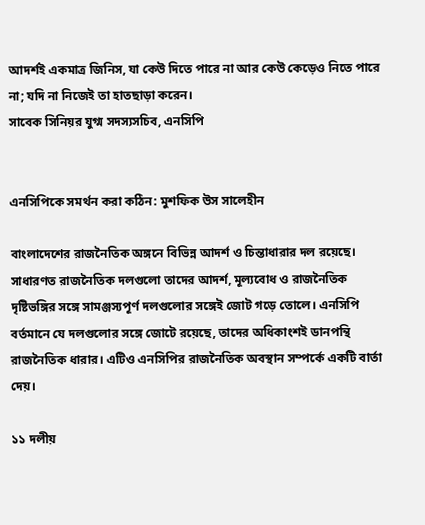আদর্শই একমাত্র জিনিস, যা কেউ দিতে পারে না আর কেউ কেড়েও নিতে পারে না; যদি না নিজেই তা হাতছাড়া করেন।
সাবেক সিনিয়র যুগ্ম সদস্যসচিব, এনসিপি


এনসিপিকে সমর্থন করা কঠিন: মুশফিক উস সালেহীন

বাংলাদেশের রাজনৈতিক অঙ্গনে বিভিন্ন আদর্শ ও চিন্তাধারার দল রয়েছে। সাধারণত রাজনৈতিক দলগুলো তাদের আদর্শ, মূল্যবোধ ও রাজনৈতিক দৃষ্টিভঙ্গির সঙ্গে সামঞ্জস্যপূর্ণ দলগুলোর সঙ্গেই জোট গড়ে তোলে। এনসিপি বর্তমানে যে দলগুলোর সঙ্গে জোটে রয়েছে, তাদের অধিকাংশই ডানপন্থি রাজনৈতিক ধারার। এটিও এনসিপির রাজনৈতিক অবস্থান সম্পর্কে একটি বার্তা দেয়।

১১ দলীয়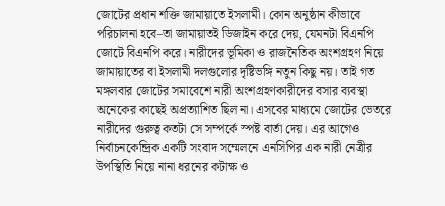জোটের প্রধান শক্তি জামায়াতে ইসলামী। কোন অনুষ্ঠান কীভাবে পরিচালনা হবে–তা জামায়াতই ডিজাইন করে দেয়, যেমনটা বিএনপি জোটে বিএনপি করে। নারীদের ভূমিকা ও রাজনৈতিক অংশগ্রহণ নিয়ে জামায়াতের বা ইসলামী দলগুলোর দৃষ্টিভঙ্গি নতুন কিছু নয়। তাই গত মঙ্গলবার জোটের সমাবেশে নারী অংশগ্রহণকারীদের বসার ব্যবস্থা অনেকের কাছেই অপ্রত্যাশিত ছিল না। এসবের মাধ্যমে জোটের ভেতরে নারীদের গুরুত্ব কতটা সে সম্পর্কে স্পষ্ট বার্তা দেয়। এর আগেও নির্বাচনকেন্দ্রিক একটি সংবাদ সম্মেলনে এনসিপির এক নারী নেত্রীর উপস্থিতি নিয়ে নানা ধরনের কটাক্ষ ও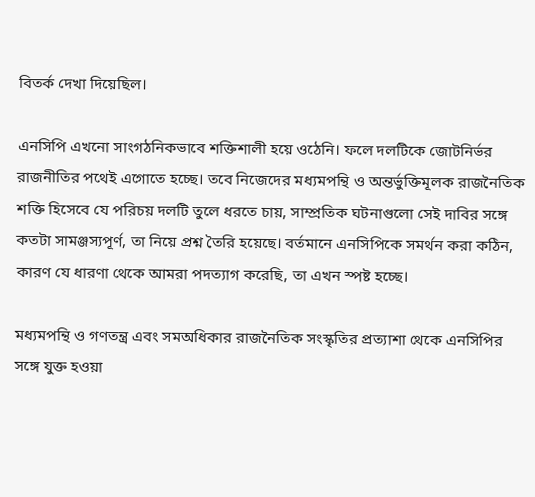বিতর্ক দেখা দিয়েছিল।

এনসিপি এখনো সাংগঠনিকভাবে শক্তিশালী হয়ে ওঠেনি। ফলে দলটিকে জোটনির্ভর রাজনীতির পথেই এগোতে হচ্ছে। তবে নিজেদের মধ্যমপন্থি ও অন্তর্ভুক্তিমূলক রাজনৈতিক শক্তি হিসেবে যে পরিচয় দলটি তুলে ধরতে চায়, সাম্প্রতিক ঘটনাগুলো সেই দাবির সঙ্গে কতটা সামঞ্জস্যপূর্ণ, তা নিয়ে প্রশ্ন তৈরি হয়েছে। বর্তমানে এনসিপিকে সমর্থন করা কঠিন, কারণ যে ধারণা থেকে আমরা পদত্যাগ করেছি, তা এখন স্পষ্ট হচ্ছে।

মধ্যমপন্থি ও গণতন্ত্র এবং সমঅধিকার রাজনৈতিক সংস্কৃতির প্রত্যাশা থেকে এনসিপির সঙ্গে যুক্ত হওয়া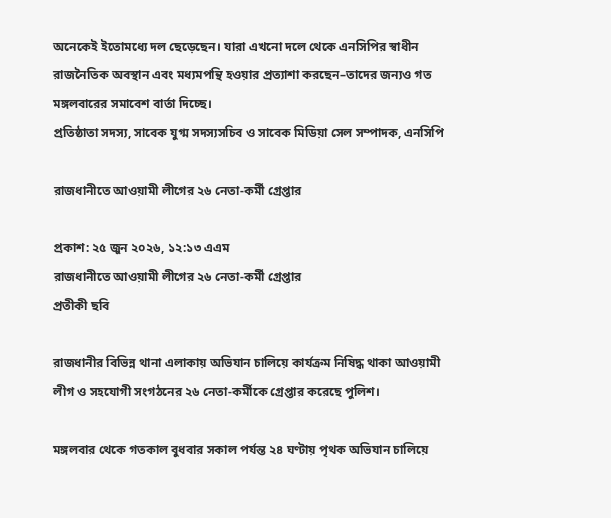অনেকেই ইতোমধ্যে দল ছেড়েছেন। যারা এখনো দলে থেকে এনসিপির স্বাধীন রাজনৈতিক অবস্থান এবং মধ্যমপন্থি হওয়ার প্রত্যাশা করছেন–তাদের জন্যও গত মঙ্গলবারের সমাবেশ বার্তা দিচ্ছে।
প্রতিষ্ঠাতা সদস্য, সাবেক যুগ্ম সদস্যসচিব ও সাবেক মিডিয়া সেল সম্পাদক, এনসিপি

রাজধানীতে আওয়ামী লীগের ২৬ নেতা-কর্মী গ্রেপ্তার

প্রকাশ: ২৫ জুন ২০২৬, ১২:১৩ এএম
রাজধানীতে আওয়ামী লীগের ২৬ নেতা-কর্মী গ্রেপ্তার
প্রতীকী ছবি

রাজধানীর বিভিন্ন থানা এলাকায় অভিযান চালিয়ে কার্যক্রম নিষিদ্ধ থাকা আওয়ামী লীগ ও সহযোগী সংগঠনের ২৬ নেতা-কর্মীকে গ্রেপ্তার করেছে পুলিশ।

মঙ্গলবার থেকে গতকাল বুধবার সকাল পর্যন্ত ২৪ ঘণ্টায় পৃথক অভিযান চালিয়ে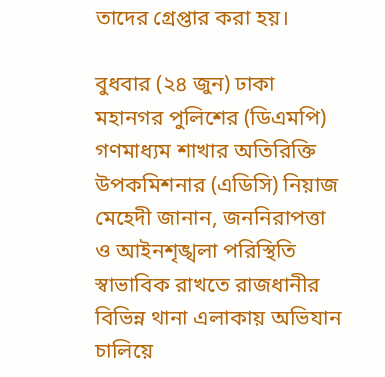তাদের গ্রেপ্তার করা হয়।

বুধবার (২৪ জুন) ঢাকা মহানগর পুলিশের (ডিএমপি) গণমাধ্যম শাখার অতিরিক্তি উপকমিশনার (এডিসি) নিয়াজ মেহেদী জানান, জননিরাপত্তা ও আইনশৃঙ্খলা পরিস্থিতি স্বাভাবিক রাখতে রাজধানীর বিভিন্ন থানা এলাকায় অভিযান চালিয়ে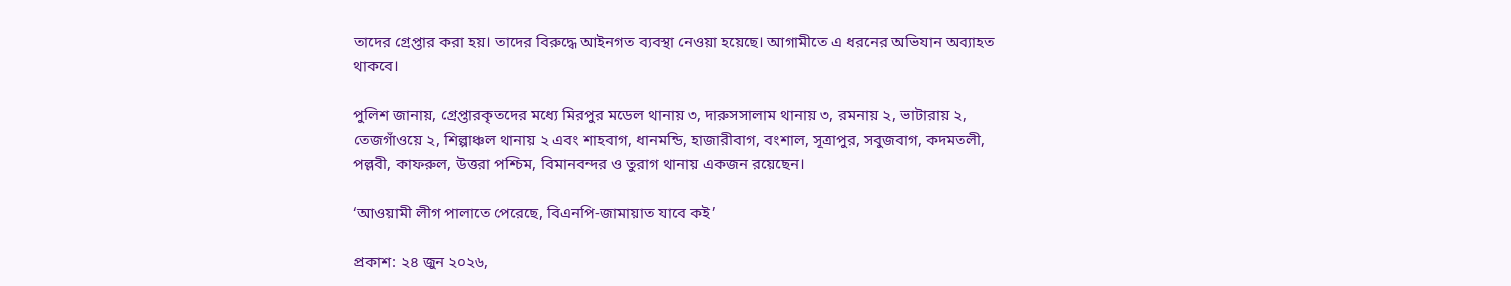তাদের গ্রেপ্তার করা হয়। তাদের বিরুদ্ধে আইনগত ব্যবস্থা নেওয়া হয়েছে। আগামীতে এ ধরনের অভিযান অব্যাহত থাকবে।

পুলিশ জানায়, গ্রেপ্তারকৃতদের মধ্যে মিরপুর মডেল থানায় ৩, দারুসসালাম থানায় ৩, রমনায় ২, ভাটারায় ২, তেজগাঁওয়ে ২, শিল্পাঞ্চল থানায় ২ এবং শাহবাগ, ধানমন্ডি, হাজারীবাগ, বংশাল, সূত্রাপুর, সবুজবাগ, কদমতলী, পল্লবী, কাফরুল, উত্তরা পশ্চিম, বিমানবন্দর ও তুরাগ থানায় একজন রয়েছেন।

‘আওয়ামী লীগ পালাতে পেরেছে, বিএনপি-জামায়াত যাবে কই’

প্রকাশ: ২৪ জুন ২০২৬,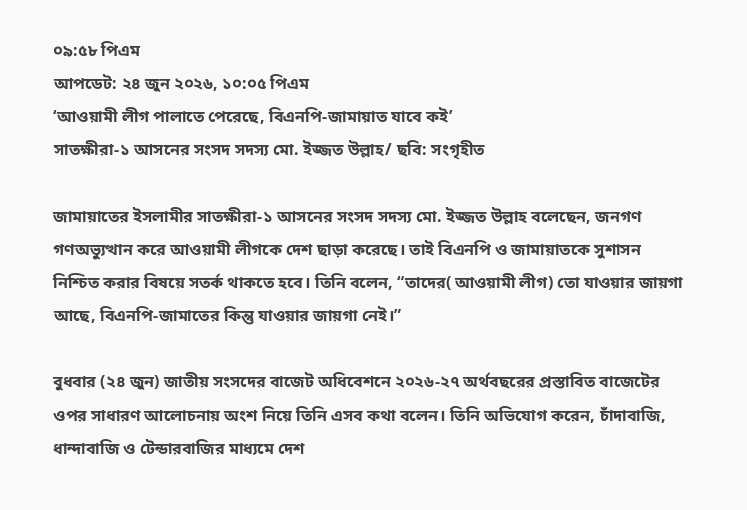০৯:৫৮ পিএম
আপডেট: ২৪ জুন ২০২৬, ১০:০৫ পিএম
‘আওয়ামী লীগ পালাতে পেরেছে, বিএনপি-জামায়াত যাবে কই’
সাতক্ষীরা-১ আসনের সংসদ সদস্য মো. ইজ্জত উল্লাহ/ ছবি: সংগৃহীত

জামায়াতের ইসলামীর সাতক্ষীরা-১ আসনের সংসদ সদস্য মো. ইজ্জত উল্লাহ বলেছেন, জনগণ গণঅভ্যুত্থান করে আওয়ামী লীগকে দেশ ছাড়া করেছে। তাই বিএনপি ও জামায়াতকে সুশাসন নিশ্চিত করার বিষয়ে সতর্ক থাকতে হবে। তিনি বলেন, “তাদের( আওয়ামী লীগ) তো যাওয়ার জায়গা আছে, বিএনপি-জামাতের কিন্তু যাওয়ার জায়গা নেই।”

বুধবার (২৪ জুন) জাতীয় সংসদের বাজেট অধিবেশনে ২০২৬-২৭ অর্থবছরের প্রস্তাবিত বাজেটের ওপর সাধারণ আলোচনায় অংশ নিয়ে তিনি এসব কথা বলেন। তিনি অভিযোগ করেন, চাঁদাবাজি, ধান্দাবাজি ও টেন্ডারবাজির মাধ্যমে দেশ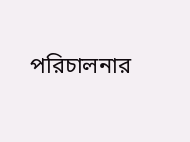পরিচালনার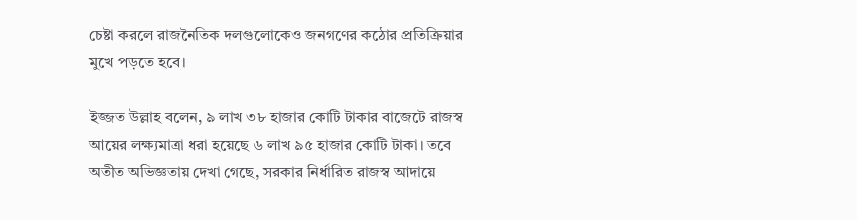চেষ্টা করলে রাজনৈতিক দলগুলোকেও জনগণের কঠোর প্রতিক্রিয়ার মুখে পড়তে হবে।

ইজ্জত উল্লাহ বলেন, ৯ লাখ ৩৮ হাজার কোটি টাকার বাজেটে রাজস্ব আয়ের লক্ষ্যমাত্রা ধরা হয়েছে ৬ লাখ ৯৫ হাজার কোটি টাকা। তবে অতীত অভিজ্ঞতায় দেখা গেছে, সরকার নির্ধারিত রাজস্ব আদায়ে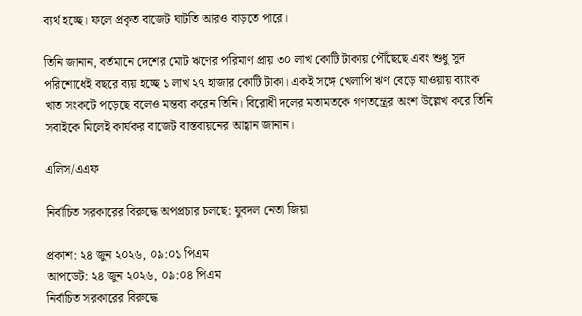ব্যর্থ হচ্ছে। ফলে প্রকৃত বাজেট ঘাটতি আরও বাড়তে পারে।

তিনি জানান, বর্তমানে দেশের মোট ঋণের পরিমাণ প্রায় ৩০ লাখ কোটি টাকায় পৌঁছেছে এবং শুধু সুদ পরিশোধেই বছরে ব্যয় হচ্ছে ১ লাখ ২৭ হাজার কোটি টাকা। একই সঙ্গে খেলাপি ঋণ বেড়ে যাওয়ায় ব্যাংক খাত সংকটে পড়েছে বলেও মন্তব্য করেন তিনি। বিরোধী দলের মতামতকে গণতন্ত্রের অংশ উল্লেখ করে তিনি সবাইকে মিলেই কার্যকর বাজেট বাস্তবায়নের আহ্বান জানান।

এলিস/এএফ

নির্বাচিত সরকারের বিরুদ্ধে অপপ্রচার চলছে: যুবদল নেতা জিয়া

প্রকাশ: ২৪ জুন ২০২৬, ০৯:০১ পিএম
আপডেট: ২৪ জুন ২০২৬, ০৯:০৪ পিএম
নির্বাচিত সরকারের বিরুদ্ধে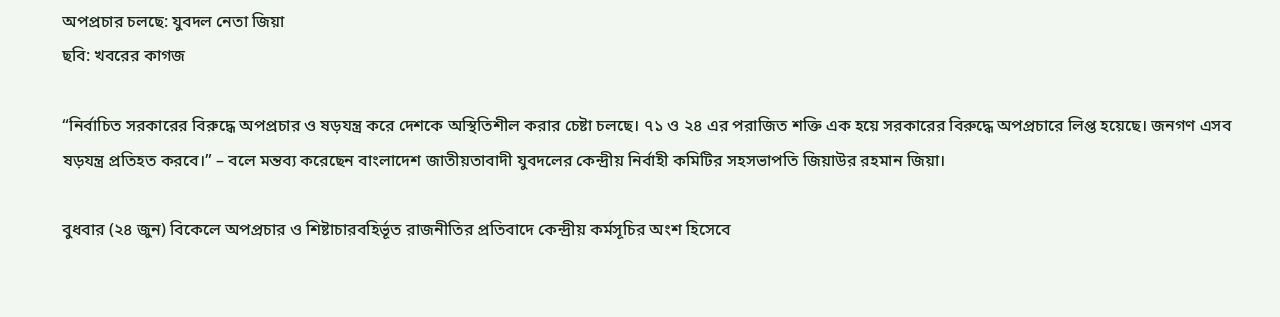অপপ্রচার চলছে: যুবদল নেতা জিয়া
ছবি: খবরের কাগজ

“নির্বাচিত সরকারের বিরুদ্ধে অপপ্রচার ও ষড়যন্ত্র করে দেশকে অস্থিতিশীল করার চেষ্টা চলছে। ৭১ ও ২৪ এর পরাজিত শক্তি এক হয়ে সরকারের বিরুদ্ধে অপপ্রচারে লিপ্ত হয়েছে। জনগণ এসব ষড়যন্ত্র প্রতিহত করবে।” – বলে মন্তব্য করেছেন বাংলাদেশ জাতীয়তাবাদী যুবদলের কেন্দ্রীয় নির্বাহী কমিটির সহসভাপতি জিয়াউর রহমান জিয়া।

বুধবার (২৪ জুন) বিকেলে অপপ্রচার ও শিষ্টাচারবহির্ভূত রাজনীতির প্রতিবাদে কেন্দ্রীয় কর্মসূচির অংশ হিসেবে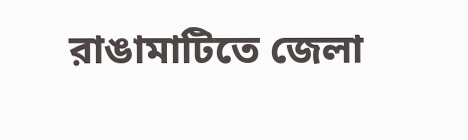রাঙামাটিতে জেলা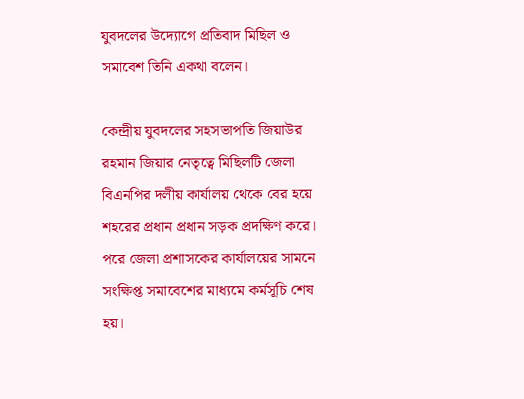যুবদলের উদ্যোগে প্রতিবাদ মিছিল ও সমাবেশ তিনি একথা বলেন।

কেন্দ্রীয় যুবদলের সহসভাপতি জিয়াউর রহমান জিয়ার নেতৃত্বে মিছিলটি জেলা বিএনপির দলীয় কার্যালয় থেকে বের হয়ে শহরের প্রধান প্রধান সড়ক প্রদক্ষিণ করে। পরে জেলা প্রশাসকের কার্যালয়ের সামনে সংক্ষিপ্ত সমাবেশের মাধ্যমে কর্মসূচি শেষ হয়।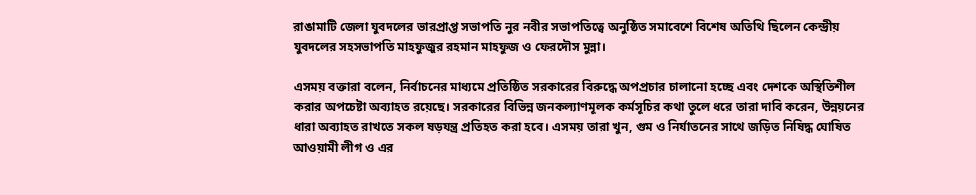রাঙামাটি জেলা যুবদলের ভারপ্রাপ্ত সভাপতি নুর নবীর সভাপতিত্বে অনুষ্ঠিত সমাবেশে বিশেষ অতিথি ছিলেন কেন্দ্রীয় যুবদলের সহসভাপতি মাহফুজুর রহমান মাহফুজ ও ফেরদৌস মুন্না।

এসময় বক্তারা বলেন, নির্বাচনের মাধ্যমে প্রতিষ্ঠিত সরকারের বিরুদ্ধে অপপ্রচার চালানো হচ্ছে এবং দেশকে অস্থিতিশীল করার অপচেষ্টা অব্যাহত রয়েছে। সরকারের বিভিন্ন জনকল্যাণমূলক কর্মসূচির কথা তুলে ধরে তারা দাবি করেন, উন্নয়নের ধারা অব্যাহত রাখতে সকল ষড়যন্ত্র প্রতিহত করা হবে। এসময় তারা খুন, গুম ও নির্যাতনের সাথে জড়িত নিষিদ্ধ ঘোষিত আওয়ামী লীগ ও এর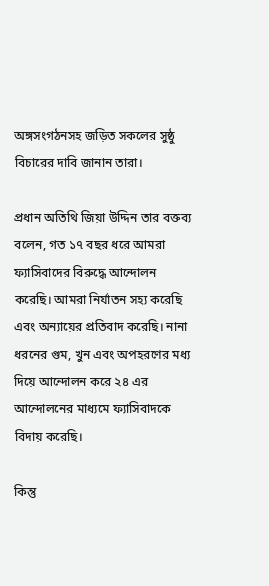অঙ্গসংগঠনসহ জড়িত সকলের সুষ্ঠু বিচারের দাবি জানান তারা।

প্রধান অতিথি জিয়া উদ্দিন তার বক্তব্য বলেন, গত ১৭ বছর ধরে আমরা ফ্যাসিবাদের বিরুদ্ধে আন্দোলন করেছি। আমরা নির্যাতন সহ্য করেছি এবং অন্যায়ের প্রতিবাদ করেছি। নানা ধরনের গুম, খুন এবং অপহরণের মধ্য দিয়ে আন্দোলন করে ২৪ এর আন্দোলনের মাধ্যমে ফ্যাসিবাদকে বিদায় করেছি।

কিন্তু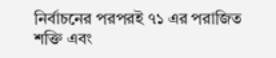নির্বাচনের পরপরই ৭১ এর পরাজিত শক্তি এবং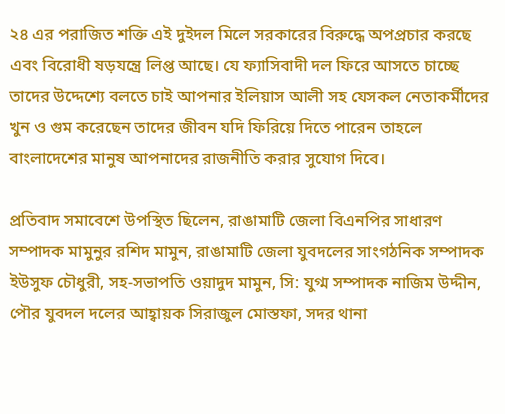২৪ এর পরাজিত শক্তি এই দুইদল মিলে সরকারের বিরুদ্ধে অপপ্রচার করছে এবং বিরোধী ষড়যন্ত্রে লিপ্ত আছে। যে ফ্যাসিবাদী দল ফিরে আসতে চাচ্ছে তাদের উদ্দেশ্যে বলতে চাই আপনার ইলিয়াস আলী সহ যেসকল নেতাকর্মীদের খুন ও গুম করেছেন তাদের জীবন যদি ফিরিয়ে দিতে পারেন তাহলে বাংলাদেশের মানুষ আপনাদের রাজনীতি করার সুযোগ দিবে।

প্রতিবাদ সমাবেশে উপস্থিত ছিলেন, রাঙামাটি জেলা বিএনপির সাধারণ সম্পাদক মামুনুর রশিদ মামুন, রাঙামাটি জেলা যুবদলের সাংগঠনিক সম্পাদক ইউসুফ চৌধুরী, সহ-সভাপতি ওয়াদুদ মামুন, সি: যুগ্ম সম্পাদক নাজিম উদ্দীন, পৌর যুবদল দলের আহ্বায়ক সিরাজুল মোস্তফা, সদর থানা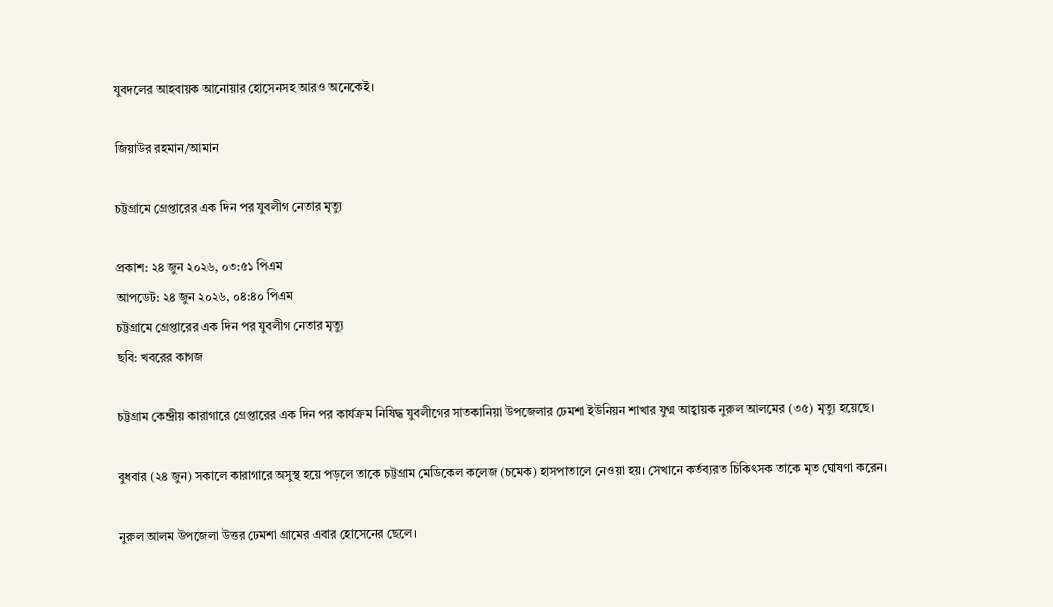যুবদলের আহবায়ক আনোয়ার হোসেনসহ আরও অনেকেই।

জিয়াউর রহমান/আমান

চট্টগ্রামে গ্রেপ্তারের এক দিন পর যুবলীগ নেতার মৃত্যু

প্রকাশ: ২৪ জুন ২০২৬, ০৩:৫১ পিএম
আপডেট: ২৪ জুন ২০২৬, ০৪:৪০ পিএম
চট্টগ্রামে গ্রেপ্তারের এক দিন পর যুবলীগ নেতার মৃত্যু
ছবি: খবরের কাগজ

চট্টগ্রাম কেন্দ্রীয় কারাগারে গ্রেপ্তারের এক দিন পর কার্যক্রম নিষিদ্ধ যুবলীগের সাতকানিয়া উপজেলার ঢেমশা ইউনিয়ন শাখার যুগ্ম আহ্বায়ক নুরুল আলমের (৩৫) মৃত্যু হয়েছে।

বুধবার (২৪ জুন) সকালে কারাগারে অসুস্থ হয়ে পড়লে তাকে চট্টগ্রাম মেডিকেল কলেজ (চমেক) হাসপাতালে নেওয়া হয়। সেখানে কর্তব্যরত চিকিৎসক তাকে মৃত ঘোষণা করেন।

নুরুল আলম উপজেলা উত্তর ঢেমশা গ্রামের এবার হোসেনের ছেলে।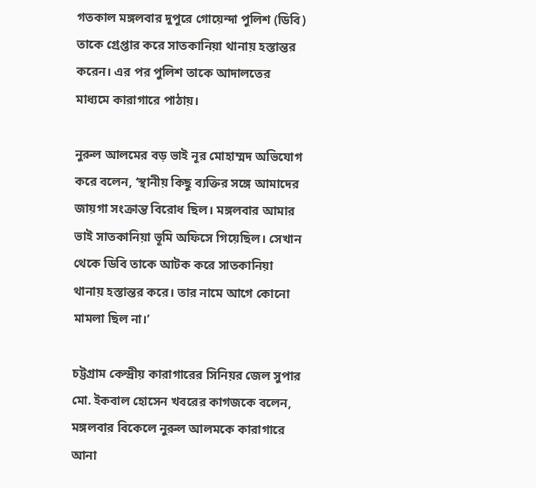গতকাল মঙ্গলবার দুপুরে গোয়েন্দা পুলিশ (ডিবি) তাকে গ্রেপ্তার করে সাতকানিয়া থানায় হস্তান্তর করেন। এর পর পুলিশ তাকে আদালতের মাধ্যমে কারাগারে পাঠায়।

নুরুল আলমের বড় ভাই নূর মোহাম্মদ অভিযোগ করে বলেন, ‘স্থানীয় কিছু ব্যক্তির সঙ্গে আমাদের জায়গা সংক্রান্ত বিরোধ ছিল। মঙ্গলবার আমার ভাই সাতকানিয়া ভূমি অফিসে গিয়েছিল। সেখান থেকে ডিবি তাকে আটক করে সাতকানিয়া থানায় হস্তান্তর করে। তার নামে আগে কোনো মামলা ছিল না।’

চট্টগ্রাম কেন্দ্রীয় কারাগারের সিনিয়র জেল সুপার মো. ইকবাল হোসেন খবরের কাগজকে বলেন, মঙ্গলবার বিকেলে নুরুল আলমকে কারাগারে আনা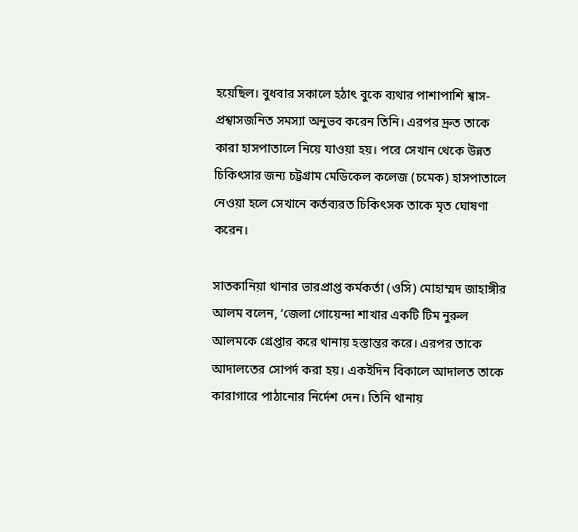হয়েছিল। বুধবার সকালে হঠাৎ বুকে ব্যথার পাশাপাশি শ্বাস-প্রশ্বাসজনিত সমস্যা অনুভব করেন তিনি। এরপর দ্রুত তাকে কারা হাসপাতালে নিয়ে যাওয়া হয়। পরে সেখান থেকে উন্নত চিকিৎসার জন্য চট্টগ্রাম মেডিকেল কলেজ (চমেক) হাসপাতালে নেওয়া হলে সেখানে কর্তব্যরত চিকিৎসক তাকে মৃত ঘোষণা করেন।

সাতকানিয়া থানার ভারপ্রাপ্ত কর্মকর্তা (ওসি) মোহাম্মদ জাহাঙ্গীর আলম বলেন, ‘জেলা গোয়েন্দা শাখার একটি টিম নুরুল আলমকে গ্রেপ্তার করে থানায় হস্তান্তর করে। এরপর তাকে আদালতের সোপর্দ করা হয়। একইদিন বিকালে আদালত তাকে কারাগারে পাঠানোর নির্দেশ দেন। তিনি থানায়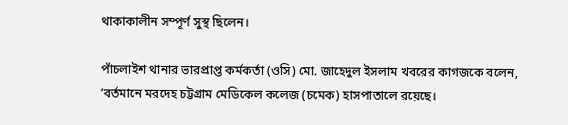থাকাকালীন সম্পূর্ণ সুস্থ ছিলেন।

পাঁচলাইশ থানার ভারপ্রাপ্ত কর্মকর্তা (ওসি) মো. জাহেদুল ইসলাম খবরের কাগজকে বলেন, ’বর্তমানে মরদেহ চট্টগ্রাম মেডিকেল কলেজ (চমেক) হাসপাতালে রয়েছে।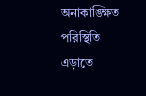অনাকাঙ্ক্ষিত পরিস্থিতি এড়াতে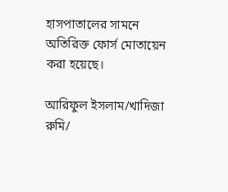হাসপাতালের সামনে অতিরিক্ত ফোর্স মোতায়েন করা হয়েছে।

আরিফুল ইসলাম/খাদিজা রুমি/